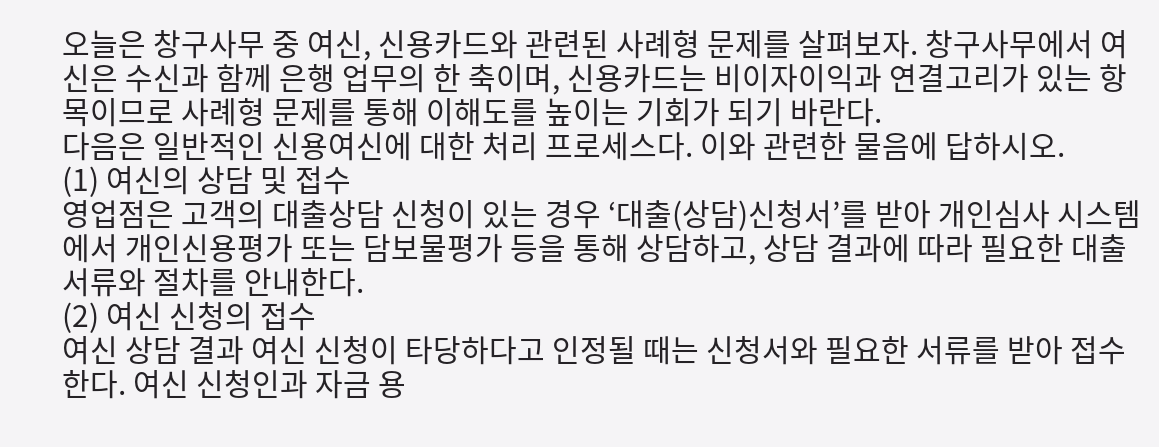오늘은 창구사무 중 여신, 신용카드와 관련된 사례형 문제를 살펴보자. 창구사무에서 여신은 수신과 함께 은행 업무의 한 축이며, 신용카드는 비이자이익과 연결고리가 있는 항목이므로 사례형 문제를 통해 이해도를 높이는 기회가 되기 바란다.
다음은 일반적인 신용여신에 대한 처리 프로세스다. 이와 관련한 물음에 답하시오.
(1) 여신의 상담 및 접수
영업점은 고객의 대출상담 신청이 있는 경우 ‘대출(상담)신청서’를 받아 개인심사 시스템에서 개인신용평가 또는 담보물평가 등을 통해 상담하고, 상담 결과에 따라 필요한 대출서류와 절차를 안내한다.
(2) 여신 신청의 접수
여신 상담 결과 여신 신청이 타당하다고 인정될 때는 신청서와 필요한 서류를 받아 접수한다. 여신 신청인과 자금 용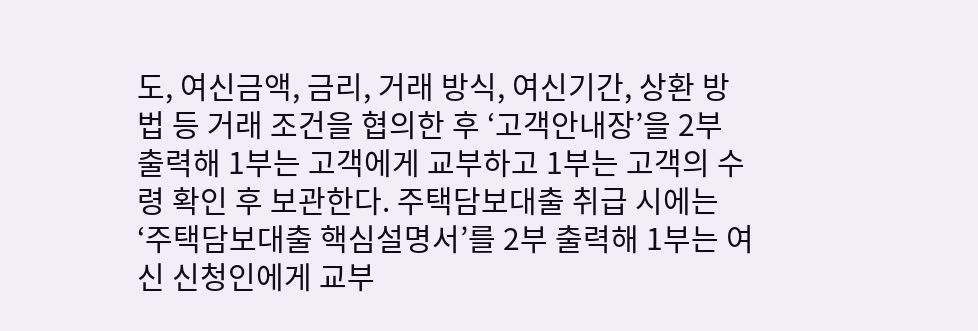도, 여신금액, 금리, 거래 방식, 여신기간, 상환 방법 등 거래 조건을 협의한 후 ‘고객안내장’을 2부 출력해 1부는 고객에게 교부하고 1부는 고객의 수령 확인 후 보관한다. 주택담보대출 취급 시에는 ‘주택담보대출 핵심설명서’를 2부 출력해 1부는 여신 신청인에게 교부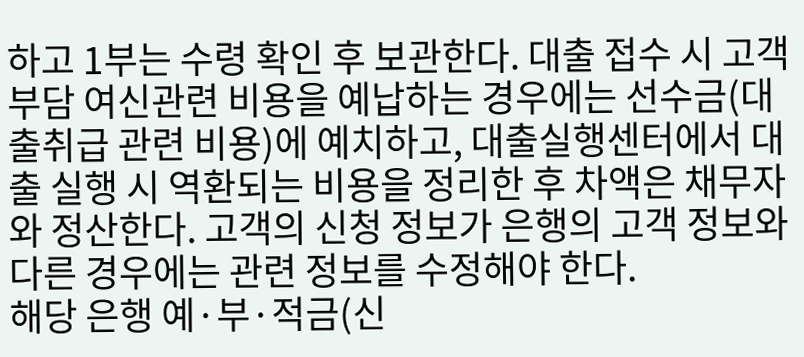하고 1부는 수령 확인 후 보관한다. 대출 접수 시 고객부담 여신관련 비용을 예납하는 경우에는 선수금(대출취급 관련 비용)에 예치하고, 대출실행센터에서 대출 실행 시 역환되는 비용을 정리한 후 차액은 채무자와 정산한다. 고객의 신청 정보가 은행의 고객 정보와 다른 경우에는 관련 정보를 수정해야 한다.
해당 은행 예·부·적금(신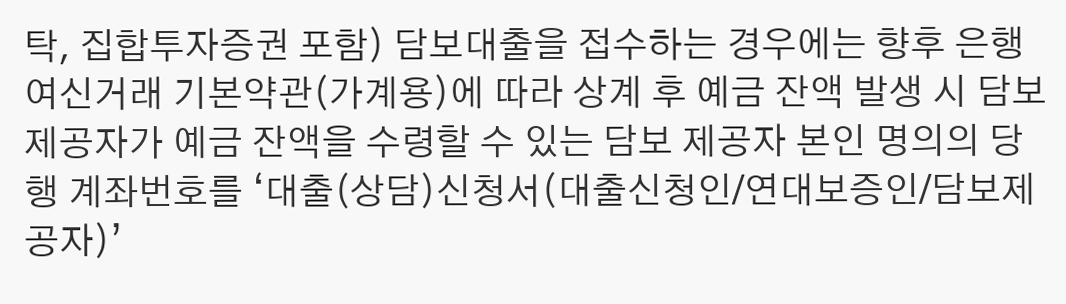탁, 집합투자증권 포함) 담보대출을 접수하는 경우에는 향후 은행여신거래 기본약관(가계용)에 따라 상계 후 예금 잔액 발생 시 담보 제공자가 예금 잔액을 수령할 수 있는 담보 제공자 본인 명의의 당행 계좌번호를 ‘대출(상담)신청서(대출신청인/연대보증인/담보제공자)’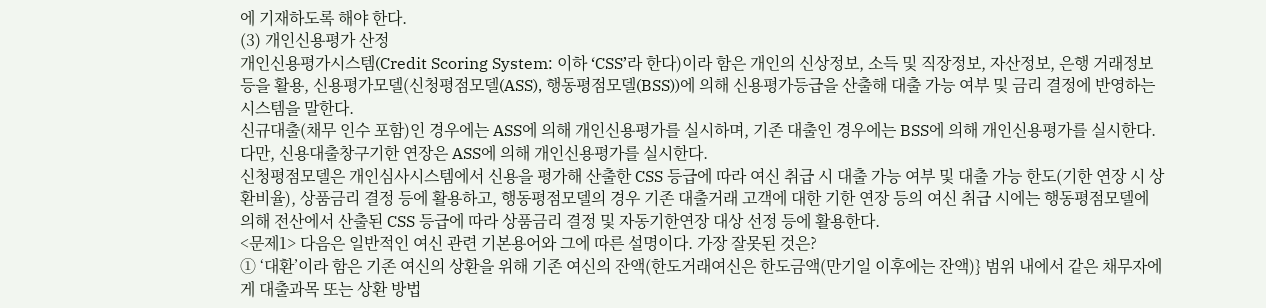에 기재하도록 해야 한다.
(3) 개인신용평가 산정
개인신용평가시스템(Credit Scoring System: 이하 ‘CSS’라 한다)이라 함은 개인의 신상정보, 소득 및 직장정보, 자산정보, 은행 거래정보 등을 활용, 신용평가모델(신청평점모델(ASS), 행동평점모델(BSS))에 의해 신용평가등급을 산출해 대출 가능 여부 및 금리 결정에 반영하는 시스템을 말한다.
신규대출(채무 인수 포함)인 경우에는 ASS에 의해 개인신용평가를 실시하며, 기존 대출인 경우에는 BSS에 의해 개인신용평가를 실시한다. 다만, 신용대출창구기한 연장은 ASS에 의해 개인신용평가를 실시한다.
신청평점모델은 개인심사시스템에서 신용을 평가해 산출한 CSS 등급에 따라 여신 취급 시 대출 가능 여부 및 대출 가능 한도(기한 연장 시 상환비율), 상품금리 결정 등에 활용하고, 행동평점모델의 경우 기존 대출거래 고객에 대한 기한 연장 등의 여신 취급 시에는 행동평점모델에 의해 전산에서 산출된 CSS 등급에 따라 상품금리 결정 및 자동기한연장 대상 선정 등에 활용한다.
<문제1> 다음은 일반적인 여신 관련 기본용어와 그에 따른 설명이다. 가장 잘못된 것은?
① ‘대환’이라 함은 기존 여신의 상환을 위해 기존 여신의 잔액(한도거래여신은 한도금액(만기일 이후에는 잔액)} 범위 내에서 같은 채무자에게 대출과목 또는 상환 방법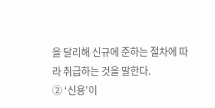을 달리해 신규에 준하는 절차에 따라 취급하는 것을 말한다.
② ‘신용’이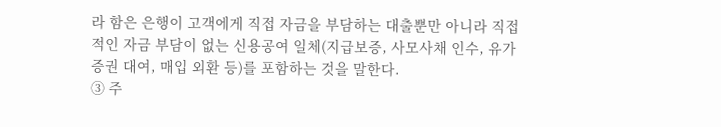라 함은 은행이 고객에게 직접 자금을 부담하는 대출뿐만 아니라 직접적인 자금 부담이 없는 신용공여 일체(지급보증, 사모사채 인수, 유가증권 대여, 매입 외환 등)를 포함하는 것을 말한다.
③ 주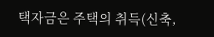택자금은 주택의 취득(신축,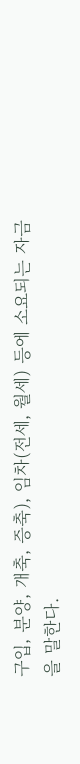구입, 분양, 개축, 증축), 임차(전세, 월세) 등에 소요되는 자금을 말한다.